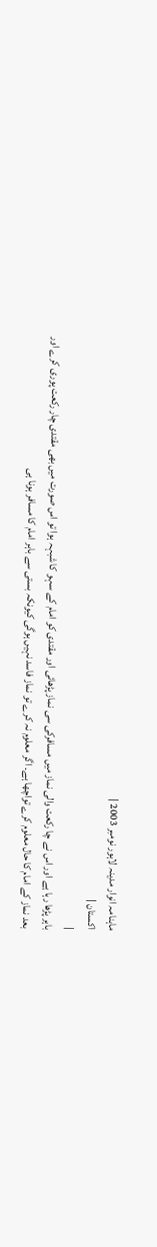ماہنامہ انوار مدینہ لاہور نومبر 2003 |
اكستان |
|
باہر پڑھا رہا ہے اور اس نے چا رکعت والی نماز میں مسافرکی سی نماز پڑھائی اور مقتدی کو امام کے سہو کا شبہہ ہوا تو اس صورت میں بھی مقتدی چار رکعت پوری کرے اور بعد نماز کے امام کا حال معلوم کرے تواچھا ہے۔ اگر معلوم نہ کرے تو نماز فاسد نہیں ہوگی کیونکہ بستی سے باہر امام کا مسافر ہونا ہی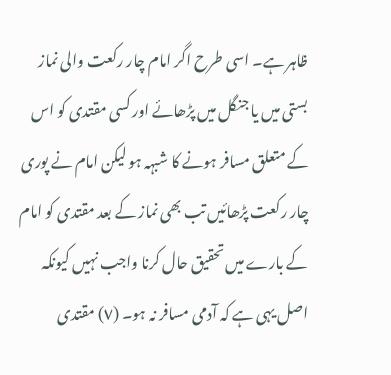ظاہر ہے۔ اسی طرح اگر امام چار رکعت والی نماز بستی میں یا جنگل میں پڑھائے اور کسی مقتدی کو اس کے متعلق مسافر ہونے کا شبہہ ہو لیکن امام نے پوری چار رکعت پڑھائیں تب بھی نماز کے بعد مقتدی کو امام کے بارے میں تحقیق حال کرنا واجب نہیں کیونکہ اصل یہی ہے کہ آدمی مسافر نہ ہو۔ (٧) مقتدی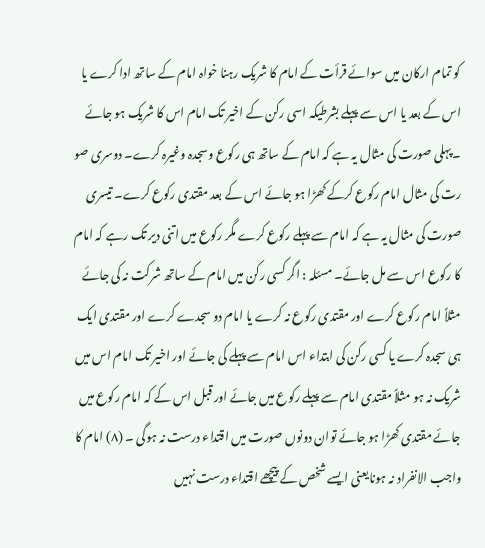کو تمام ارکان میں سوائے قرأت کے امام کا شریک رہنا خواہ امام کے ساتھ ادا کرے یا اس کے بعد یا اس سے پہلے بشرطیکہ اسی رکن کے اخیر تک امام اس کا شریک ہو جائے ۔پہلی صورت کی مثال یہ ہے کہ امام کے ساتھ ہی رکوع وسجدہ وغیرہ کرے۔ دوسری صو رت کی مثال امام رکوع کرکے کھڑا ہو جائے اس کے بعد مقتدی رکوع کرے۔ تیسری صورت کی مثال یہ ہے کہ امام سے پہلے رکوع کرے مگر رکوع میں اتنی دیر تک رہے کہ امام کا رکوع اس سے مل جائے۔ مسئلہ : اگر کسی رکن میں امام کے ساتھ شرکت نہ کی جائے مثلاً امام رکوع کرے اور مقتدی رکوع نہ کرے یا امام دو سجدے کرے اور مقتدی ایک ہی سجدہ کرے یا کسی رکن کی ابتداء اس امام سے پہلے کی جائے اور اخیر تک امام اس میں شریک نہ ہو مثلاً مقتدی امام سے پہلے رکوع میں جائے اور قبل اس کے کہ امام رکوع میں جائے مقتدی کھڑا ہو جائے توان دونوں صورت میں اقتداء درست نہ ہوگی ۔ (٨) امام کا واجب الانفراد نہ ہونایعنی ایسے شخص کے پیچھے اقتداء درست نہیں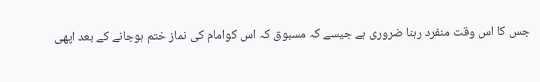جس کا اس وقت منفرد رہنا ضروری ہے جیسے کہ مسبوق کہ اس کوامام کی نماز ختم ہوجانے کے بعد اپھی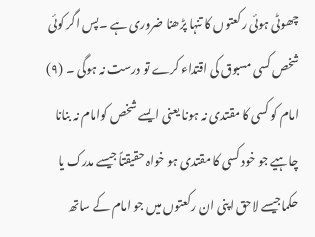چھوٹی ہوئی رکعتوں کا تنہا پڑھنا ضروری ہے ۔پس اگر کوئی شخص کسی مسبوق کی اقتداء کرے تو درست نہ ہوگی ۔ (٩) امام کو کسی کا مقتدی نہ ہونا یعنی ایسے شخص کوامام نہ بنانا چاہیے جو خود کسی کا مقتدی ہو خواہ حقیقتاً جیسے مدرک یا حکماجیسے لاحق اپنی ان رکعتوں میں جو امام کے ساتھ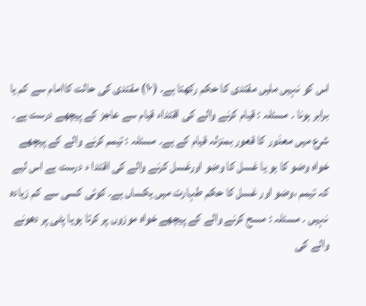اس کو نہیں ملیں مقتدی کا حکم رکھتا ہے۔ (١٠) مقتدی کی حالت کاامام سے کم یا برابر ہونا ۔ مسئلہ : قیام کرنے والے کی اقتداء قیام سے عاجز کے پیچھے درست ہے۔ شرع میں معذور کا قعور بمنزلہ قیام کے ہے۔ مسئلہ : تیمم کرنے والے کے پیچھے خواہ وضو کا ہو یا غسل کا وضو اورغسل کرنے والے کی اقتدا ء درست ہے اس لیے کہ تیمم ،وضو اور غسل کا حکم طہارت میں یکساں ہے۔ کوئی کسی سے کم زیادہ نہیں ۔ مسئلہ : مسح کرنے والے کے پیچھے خواہ موزوں پر کرتا ہویا پٹی پر دھونے والے کی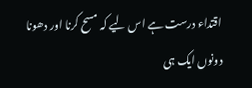اقتداء درست ہے اس لیے کہ مسح کرنا اور دھونا دونوں ایک ہی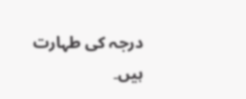درجہ کی طہارت ہیں۔